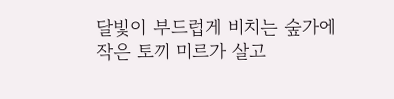달빛이 부드럽게 비치는 숲가에 작은 토끼 미르가 살고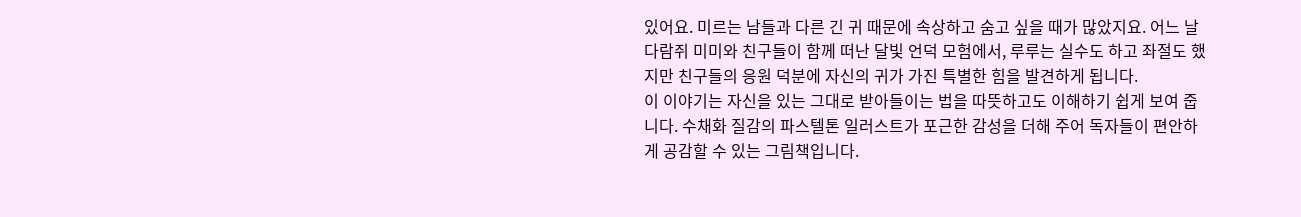있어요. 미르는 남들과 다른 긴 귀 때문에 속상하고 숨고 싶을 때가 많았지요. 어느 날 다람쥐 미미와 친구들이 함께 떠난 달빛 언덕 모험에서, 루루는 실수도 하고 좌절도 했지만 친구들의 응원 덕분에 자신의 귀가 가진 특별한 힘을 발견하게 됩니다.
이 이야기는 자신을 있는 그대로 받아들이는 법을 따뜻하고도 이해하기 쉽게 보여 줍니다. 수채화 질감의 파스텔톤 일러스트가 포근한 감성을 더해 주어 독자들이 편안하게 공감할 수 있는 그림책입니다.